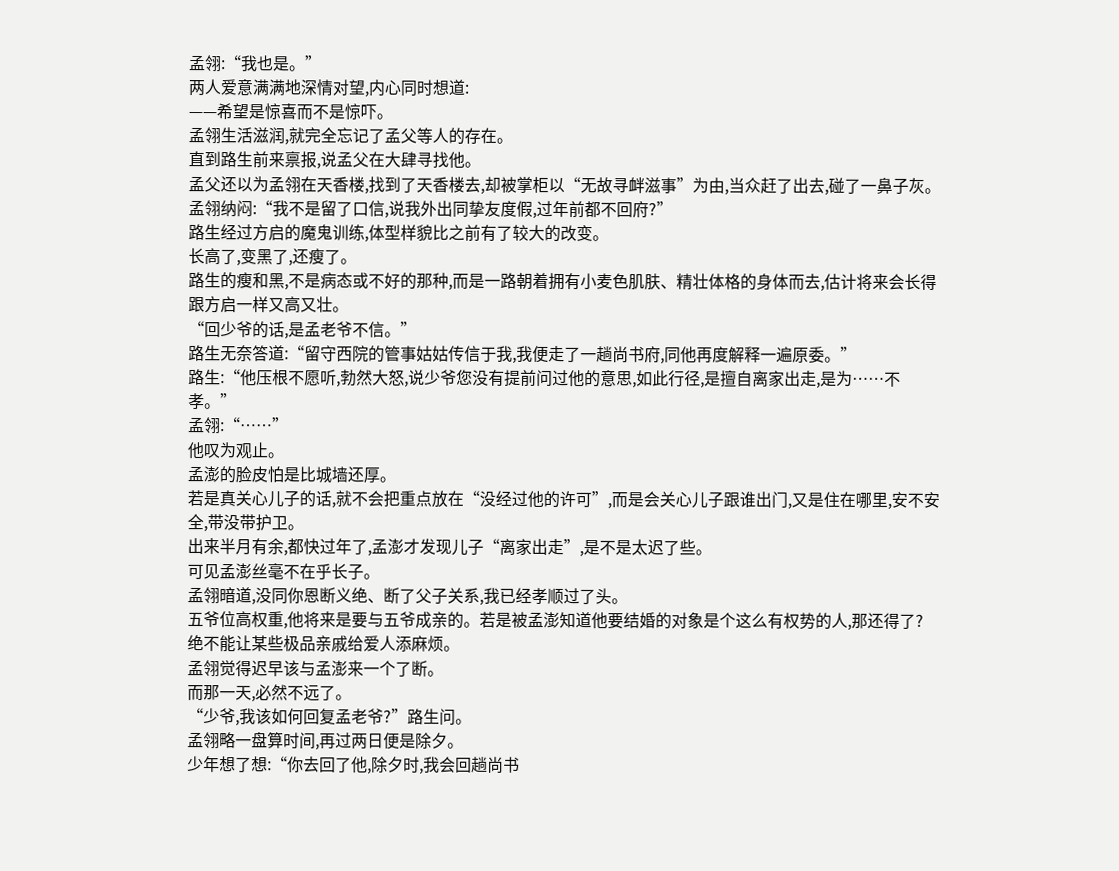孟翎:“我也是。”
两人爱意满满地深情对望,内心同时想道:
——希望是惊喜而不是惊吓。
孟翎生活滋润,就完全忘记了孟父等人的存在。
直到路生前来禀报,说孟父在大肆寻找他。
孟父还以为孟翎在天香楼,找到了天香楼去,却被掌柜以“无故寻衅滋事”为由,当众赶了出去,碰了一鼻子灰。
孟翎纳闷:“我不是留了口信,说我外出同挚友度假,过年前都不回府?”
路生经过方启的魔鬼训练,体型样貌比之前有了较大的改变。
长高了,变黑了,还瘦了。
路生的瘦和黑,不是病态或不好的那种,而是一路朝着拥有小麦色肌肤、精壮体格的身体而去,估计将来会长得跟方启一样又高又壮。
“回少爷的话,是孟老爷不信。”
路生无奈答道:“留守西院的管事姑姑传信于我,我便走了一趟尚书府,同他再度解释一遍原委。”
路生:“他压根不愿听,勃然大怒,说少爷您没有提前问过他的意思,如此行径,是擅自离家出走,是为……不孝。”
孟翎:“……”
他叹为观止。
孟澎的脸皮怕是比城墙还厚。
若是真关心儿子的话,就不会把重点放在“没经过他的许可”,而是会关心儿子跟谁出门,又是住在哪里,安不安全,带没带护卫。
出来半月有余,都快过年了,孟澎才发现儿子“离家出走”,是不是太迟了些。
可见孟澎丝毫不在乎长子。
孟翎暗道,没同你恩断义绝、断了父子关系,我已经孝顺过了头。
五爷位高权重,他将来是要与五爷成亲的。若是被孟澎知道他要结婚的对象是个这么有权势的人,那还得了?
绝不能让某些极品亲戚给爱人添麻烦。
孟翎觉得迟早该与孟澎来一个了断。
而那一天,必然不远了。
“少爷,我该如何回复孟老爷?”路生问。
孟翎略一盘算时间,再过两日便是除夕。
少年想了想:“你去回了他,除夕时,我会回趟尚书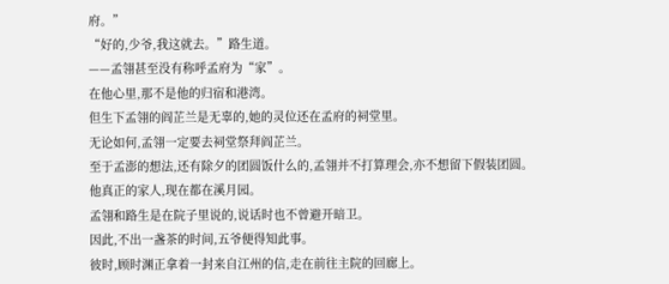府。”
“好的,少爷,我这就去。”路生道。
——孟翎甚至没有称呼孟府为“家”。
在他心里,那不是他的归宿和港湾。
但生下孟翎的阎芷兰是无辜的,她的灵位还在孟府的祠堂里。
无论如何,孟翎一定要去祠堂祭拜阎芷兰。
至于孟澎的想法,还有除夕的团圆饭什么的,孟翎并不打算理会,亦不想留下假装团圆。
他真正的家人,现在都在溪月园。
孟翎和路生是在院子里说的,说话时也不曾避开暗卫。
因此,不出一盏茶的时间,五爷便得知此事。
彼时,顾时渊正拿着一封来自江州的信,走在前往主院的回廊上。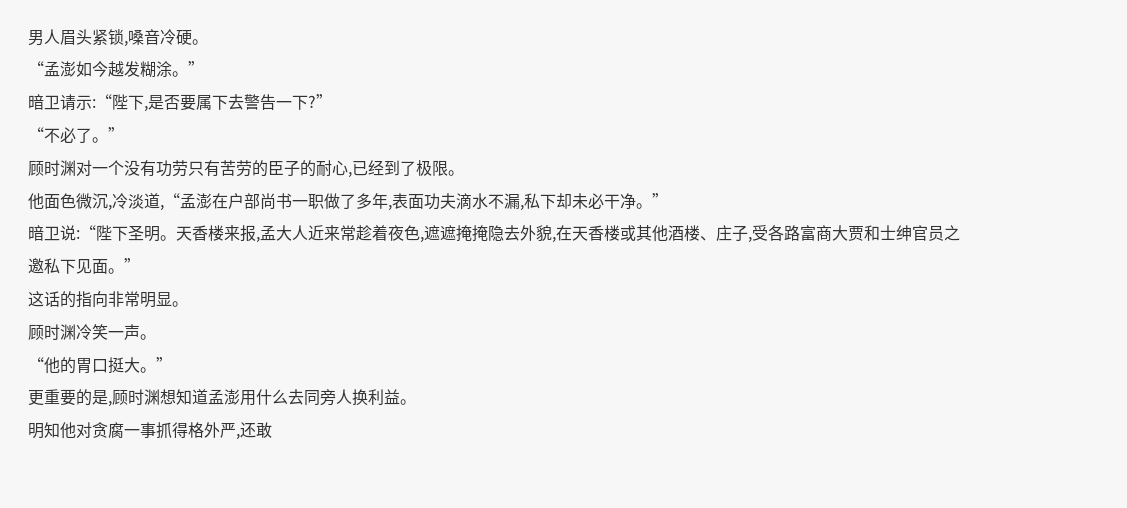男人眉头紧锁,嗓音冷硬。
“孟澎如今越发糊涂。”
暗卫请示:“陛下,是否要属下去警告一下?”
“不必了。”
顾时渊对一个没有功劳只有苦劳的臣子的耐心,已经到了极限。
他面色微沉,冷淡道,“孟澎在户部尚书一职做了多年,表面功夫滴水不漏,私下却未必干净。”
暗卫说:“陛下圣明。天香楼来报,孟大人近来常趁着夜色,遮遮掩掩隐去外貌,在天香楼或其他酒楼、庄子,受各路富商大贾和士绅官员之邀私下见面。”
这话的指向非常明显。
顾时渊冷笑一声。
“他的胃口挺大。”
更重要的是,顾时渊想知道孟澎用什么去同旁人换利益。
明知他对贪腐一事抓得格外严,还敢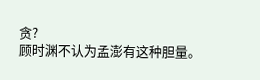贪?
顾时渊不认为孟澎有这种胆量。